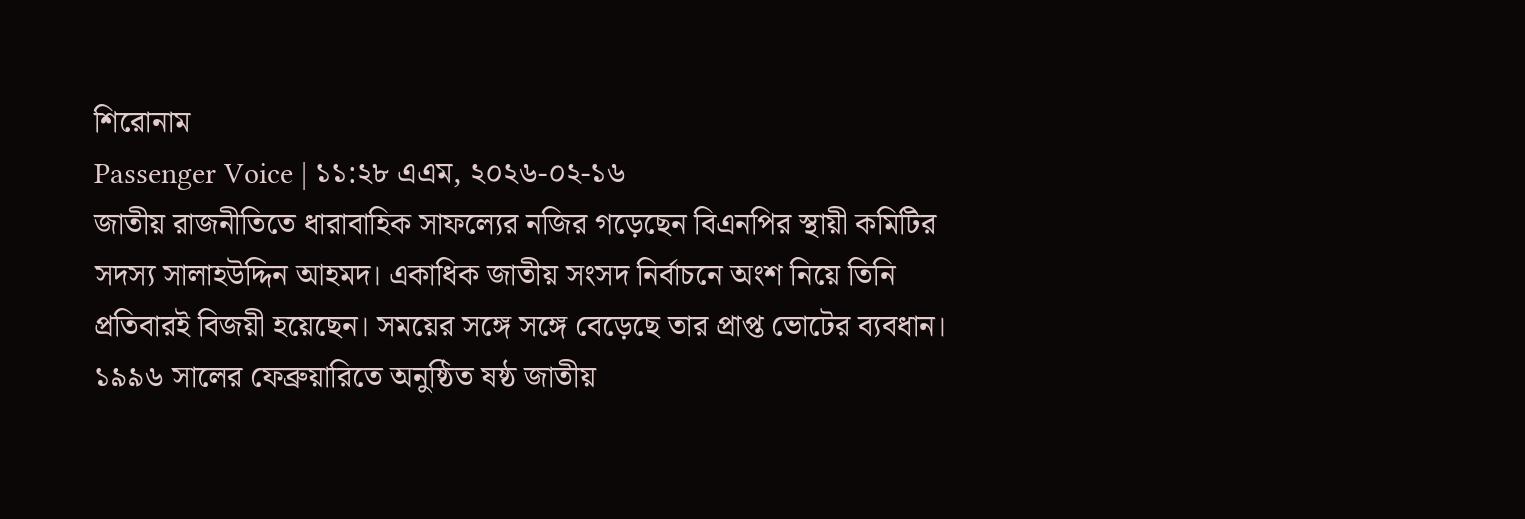শিরোনাম
Passenger Voice | ১১:২৮ এএম, ২০২৬-০২-১৬
জাতীয় রাজনীতিতে ধারাবাহিক সাফল্যের নজির গড়েছেন বিএনপির স্থায়ী কমিটির সদস্য সালাহউদ্দিন আহমদ। একাধিক জাতীয় সংসদ নির্বাচনে অংশ নিয়ে তিনি প্রতিবারই বিজয়ী হয়েছেন। সময়ের সঙ্গে সঙ্গে বেড়েছে তার প্রাপ্ত ভোটের ব্যবধান।
১৯৯৬ সালের ফেব্রুয়ারিতে অনুষ্ঠিত ষষ্ঠ জাতীয়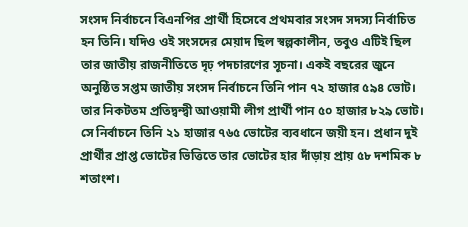সংসদ নির্বাচনে বিএনপির প্রার্থী হিসেবে প্রথমবার সংসদ সদস্য নির্বাচিত হন তিনি। যদিও ওই সংসদের মেয়াদ ছিল স্বল্পকালীন, তবুও এটিই ছিল তার জাতীয় রাজনীতিতে দৃঢ় পদচারণের সূচনা। একই বছরের জুনে অনুষ্ঠিত সপ্তম জাতীয় সংসদ নির্বাচনে তিনি পান ৭২ হাজার ৫৯৪ ভোট। তার নিকটতম প্রতিদ্বন্দ্বী আওয়ামী লীগ প্রার্থী পান ৫০ হাজার ৮২৯ ভোট। সে নির্বাচনে তিনি ২১ হাজার ৭৬৫ ভোটের ব্যবধানে জয়ী হন। প্রধান দুই প্রার্থীর প্রাপ্ত ভোটের ভিত্তিতে তার ভোটের হার দাঁড়ায় প্রায় ৫৮ দশমিক ৮ শতাংশ।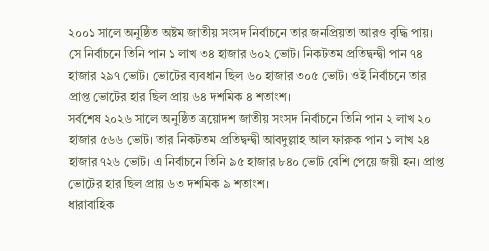২০০১ সালে অনুষ্ঠিত অষ্টম জাতীয় সংসদ নির্বাচনে তার জনপ্রিয়তা আরও বৃদ্ধি পায়। সে নির্বাচনে তিনি পান ১ লাখ ৩৪ হাজার ৬০২ ভোট। নিকটতম প্রতিদ্বন্দ্বী পান ৭৪ হাজার ২৯৭ ভোট। ভোটের ব্যবধান ছিল ৬০ হাজার ৩০৫ ভোট। ওই নির্বাচনে তার প্রাপ্ত ভোটের হার ছিল প্রায় ৬৪ দশমিক ৪ শতাংশ।
সর্বশেষ ২০২৬ সালে অনুষ্ঠিত ত্রয়োদশ জাতীয় সংসদ নির্বাচনে তিনি পান ২ লাখ ২০ হাজার ৫৬৬ ভোট। তার নিকটতম প্রতিদ্বন্দ্বী আবদুল্লাহ আল ফারুক পান ১ লাখ ২৪ হাজার ৭২৬ ভোট। এ নির্বাচনে তিনি ৯৫ হাজার ৮৪০ ভোট বেশি পেয়ে জয়ী হন। প্রাপ্ত ভোটের হার ছিল প্রায় ৬৩ দশমিক ৯ শতাংশ।
ধারাবাহিক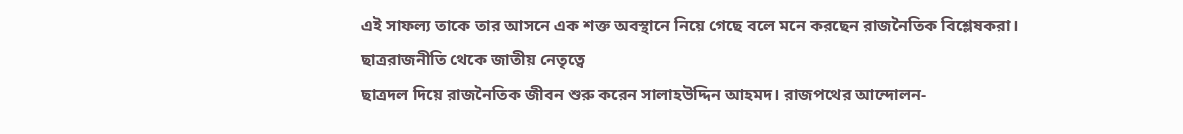এই সাফল্য তাকে তার আসনে এক শক্ত অবস্থানে নিয়ে গেছে বলে মনে করছেন রাজনৈতিক বিশ্লেষকরা।
ছাত্ররাজনীতি থেকে জাতীয় নেতৃত্বে
ছাত্রদল দিয়ে রাজনৈতিক জীবন শুরু করেন সালাহউদ্দিন আহমদ। রাজপথের আন্দোলন-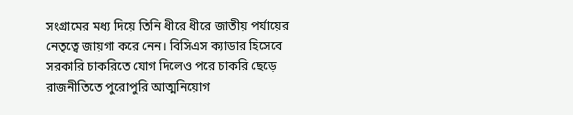সংগ্রামের মধ্য দিয়ে তিনি ধীরে ধীরে জাতীয় পর্যায়ের নেতৃত্বে জায়গা করে নেন। বিসিএস ক্যাডার হিসেবে সরকারি চাকরিতে যোগ দিলেও পরে চাকরি ছেড়ে রাজনীতিতে পুরোপুরি আত্মনিয়োগ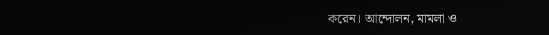করেন। আন্দোলন, মামলা ও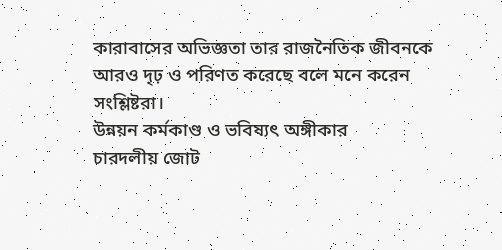কারাবাসের অভিজ্ঞতা তার রাজনৈতিক জীবনকে আরও দৃঢ় ও পরিণত করেছে বলে মনে করেন সংশ্লিষ্টরা।
উন্নয়ন কর্মকাণ্ড ও ভবিষ্যৎ অঙ্গীকার
চারদলীয় জোট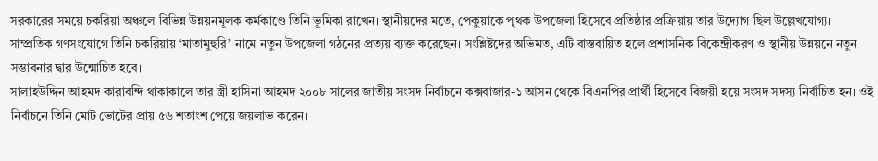সরকারের সময়ে চকরিয়া অঞ্চলে বিভিন্ন উন্নয়নমূলক কর্মকাণ্ডে তিনি ভূমিকা রাখেন। স্থানীয়দের মতে, পেকুয়াকে পৃথক উপজেলা হিসেবে প্রতিষ্ঠার প্রক্রিয়ায় তার উদ্যোগ ছিল উল্লেখযোগ্য।
সাম্প্রতিক গণসংযোগে তিনি চকরিয়ায় ‘মাতামুহুরি’ নামে নতুন উপজেলা গঠনের প্রত্যয় ব্যক্ত করেছেন। সংশ্লিষ্টদের অভিমত, এটি বাস্তবায়িত হলে প্রশাসনিক বিকেন্দ্রীকরণ ও স্থানীয় উন্নয়নে নতুন সম্ভাবনার দ্বার উন্মোচিত হবে।
সালাহউদ্দিন আহমদ কারাবন্দি থাকাকালে তার স্ত্রী হাসিনা আহমদ ২০০৮ সালের জাতীয় সংসদ নির্বাচনে কক্সবাজার-১ আসন থেকে বিএনপির প্রার্থী হিসেবে বিজয়ী হয়ে সংসদ সদস্য নির্বাচিত হন। ওই নির্বাচনে তিনি মোট ভোটের প্রায় ৫৬ শতাংশ পেয়ে জয়লাভ করেন।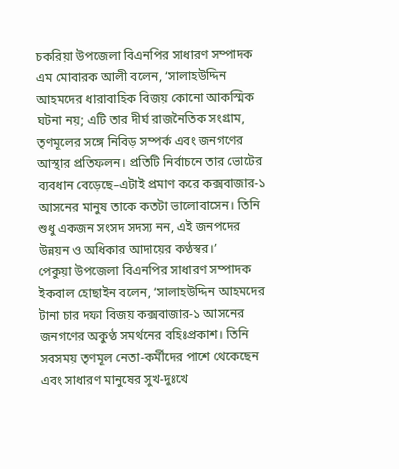চকরিয়া উপজেলা বিএনপির সাধারণ সম্পাদক এম মোবারক আলী বলেন, ‘সালাহউদ্দিন আহমদের ধারাবাহিক বিজয় কোনো আকস্মিক ঘটনা নয়; এটি তার দীর্ঘ রাজনৈতিক সংগ্রাম, তৃণমূলের সঙ্গে নিবিড় সম্পর্ক এবং জনগণের আস্থার প্রতিফলন। প্রতিটি নির্বাচনে তার ভোটের ব্যবধান বেড়েছে–এটাই প্রমাণ করে কক্সবাজার-১ আসনের মানুষ তাকে কতটা ভালোবাসেন। তিনি শুধু একজন সংসদ সদস্য নন, এই জনপদের উন্নয়ন ও অধিকার আদায়ের কণ্ঠস্বর।’
পেকুয়া উপজেলা বিএনপির সাধারণ সম্পাদক ইকবাল হোছাইন বলেন, ‘সালাহউদ্দিন আহমদের টানা চার দফা বিজয় কক্সবাজার-১ আসনের জনগণের অকুণ্ঠ সমর্থনের বহিঃপ্রকাশ। তিনি সবসময় তৃণমূল নেতা-কর্মীদের পাশে থেকেছেন এবং সাধারণ মানুষের সুখ-দুঃখে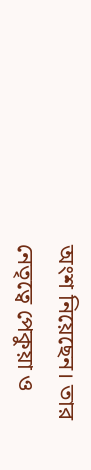অংশ নিয়েছেন। তার নেতৃত্বে পেকুয়া ও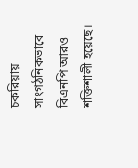চকরিয়ায় সাংগঠনিকভাবে বিএনপি আরও শক্তিশালী হয়েছে।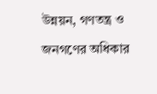উন্নয়ন, গণতন্ত্র ও জনগণের অধিকার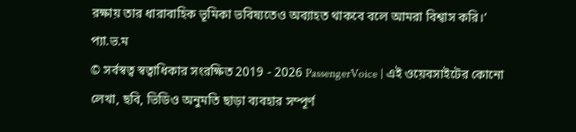রক্ষায় তার ধারাবাহিক ভূমিকা ভবিষ্যতেও অব্যাহত থাকবে বলে আমরা বিশ্বাস করি।’
প্যা.ভ.ম
© সর্বস্বত্ব স্বত্বাধিকার সংরক্ষিত 2019 - 2026 PassengerVoice | এই ওয়েবসাইটের কোনো লেখা, ছবি, ভিডিও অনুমতি ছাড়া ব্যবহার সম্পূর্ণ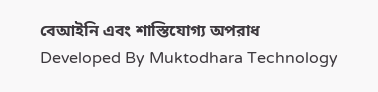বেআইনি এবং শাস্তিযোগ্য অপরাধ
Developed By Muktodhara Technology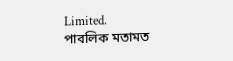Limited.
পাবলিক মতামত